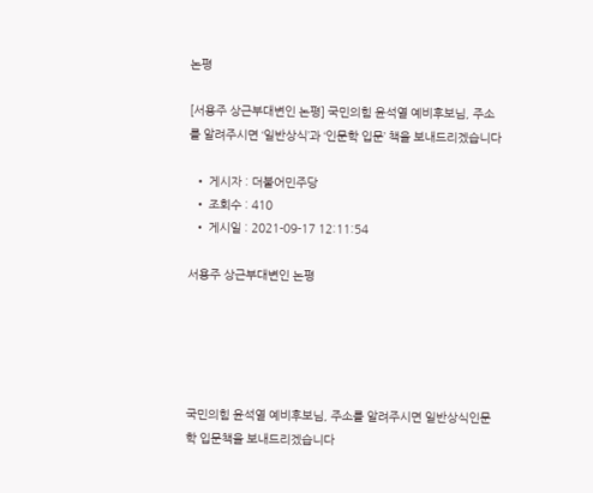논평

[서용주 상근부대변인 논평] 국민의힘 윤석열 예비후보님, 주소를 알려주시면 ‘일반상식’과 ‘인문학 입문’ 책을 보내드리겠습니다

  • 게시자 : 더불어민주당
  • 조회수 : 410
  • 게시일 : 2021-09-17 12:11:54

서용주 상근부대변인 논평





국민의힘 윤석열 예비후보님, 주소를 알려주시면 일반상식인문학 입문책을 보내드리겠습니다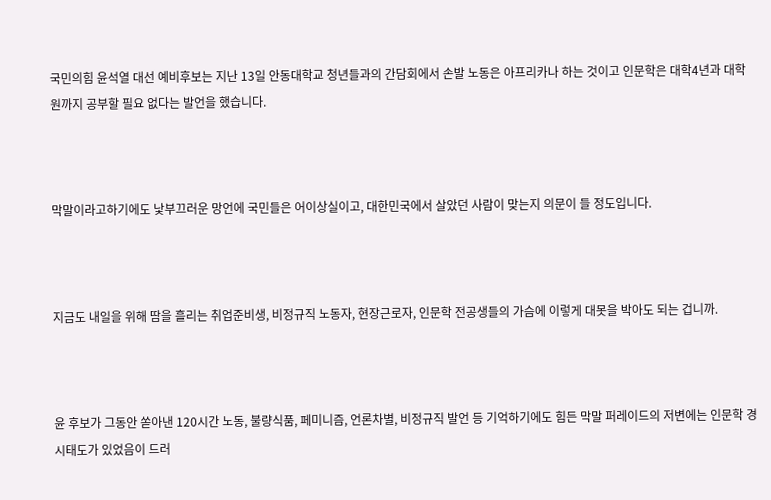국민의힘 윤석열 대선 예비후보는 지난 13일 안동대학교 청년들과의 간담회에서 손발 노동은 아프리카나 하는 것이고 인문학은 대학4년과 대학원까지 공부할 필요 없다는 발언을 했습니다.



막말이라고하기에도 낯부끄러운 망언에 국민들은 어이상실이고, 대한민국에서 살았던 사람이 맞는지 의문이 들 정도입니다.



지금도 내일을 위해 땀을 흘리는 취업준비생, 비정규직 노동자, 현장근로자, 인문학 전공생들의 가슴에 이렇게 대못을 박아도 되는 겁니까.



윤 후보가 그동안 쏟아낸 120시간 노동, 불량식품, 페미니즘, 언론차별, 비정규직 발언 등 기억하기에도 힘든 막말 퍼레이드의 저변에는 인문학 경시태도가 있었음이 드러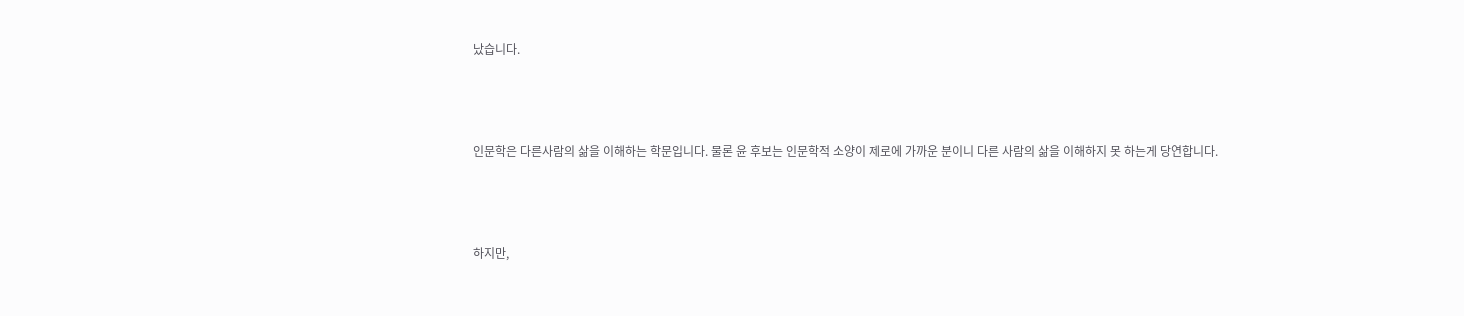났습니다.



인문학은 다른사람의 삶을 이해하는 학문입니다. 물론 윤 후보는 인문학적 소양이 제로에 가까운 분이니 다른 사람의 삶을 이해하지 못 하는게 당연합니다.



하지만,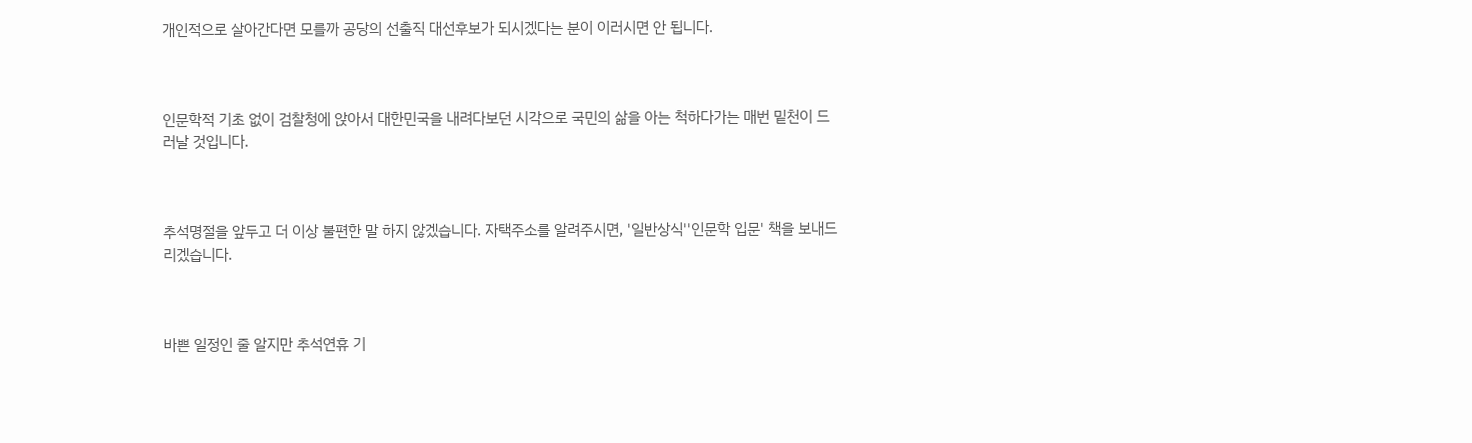개인적으로 살아간다면 모를까 공당의 선출직 대선후보가 되시겠다는 분이 이러시면 안 됩니다.



인문학적 기초 없이 검찰청에 앉아서 대한민국을 내려다보던 시각으로 국민의 삶을 아는 척하다가는 매번 밑천이 드러날 것입니다.



추석명절을 앞두고 더 이상 불편한 말 하지 않겠습니다. 자택주소를 알려주시면, '일반상식''인문학 입문' 책을 보내드리겠습니다.



바쁜 일정인 줄 알지만 추석연휴 기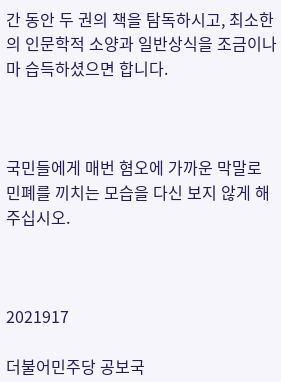간 동안 두 권의 책을 탐독하시고, 최소한의 인문학적 소양과 일반상식을 조금이나마 습득하셨으면 합니다.



국민들에게 매번 혐오에 가까운 막말로 민폐를 끼치는 모습을 다신 보지 않게 해주십시오.



2021917

더불어민주당 공보국